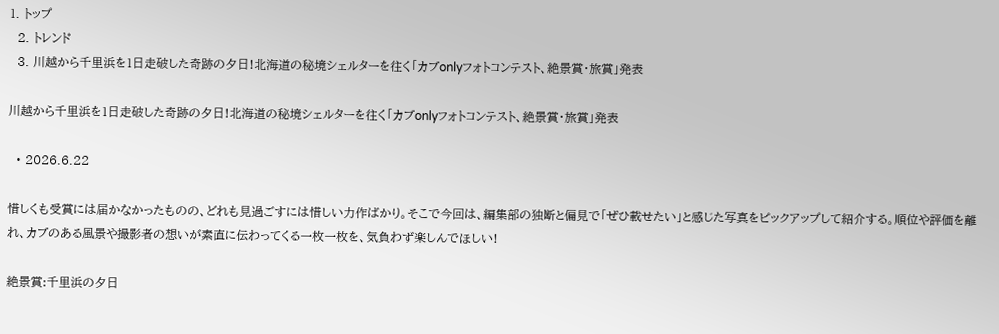1. トップ
  2. トレンド
  3. 川越から千里浜を1日走破した奇跡の夕日!北海道の秘境シェルターを往く「カブonlyフォトコンテスト、絶景賞・旅賞」発表

川越から千里浜を1日走破した奇跡の夕日!北海道の秘境シェルターを往く「カブonlyフォトコンテスト、絶景賞・旅賞」発表

  • 2026.6.22

惜しくも受賞には届かなかったものの、どれも見過ごすには惜しい力作ばかり。そこで今回は、編集部の独断と偏見で「ぜひ載せたい」と感じた写真をピックアップして紹介する。順位や評価を離れ、カブのある風景や撮影者の想いが素直に伝わってくる一枚一枚を、気負わず楽しんでほしい!

絶景賞:千里浜の夕日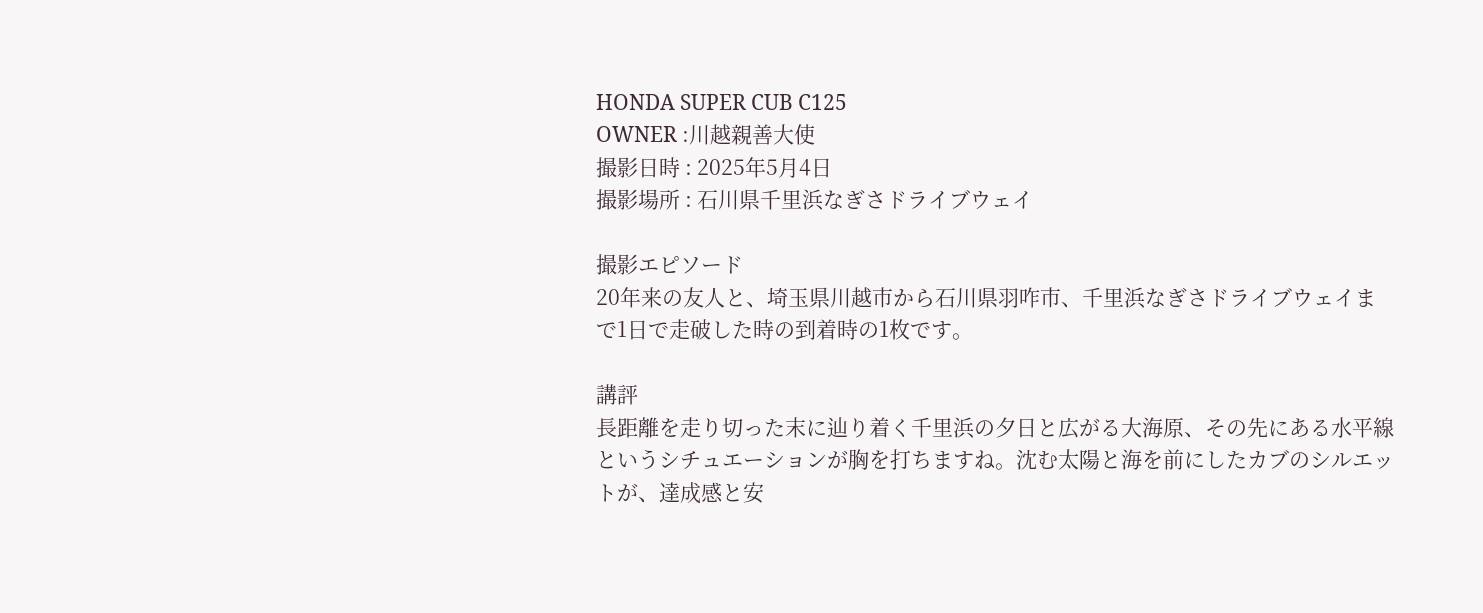HONDA SUPER CUB C125
OWNER :川越親善大使
撮影日時 : 2025年5月4日
撮影場所 : 石川県千里浜なぎさドライブウェイ

撮影エピソード
20年来の友人と、埼玉県川越市から石川県羽咋市、千里浜なぎさドライブウェイまで1日で走破した時の到着時の1枚です。

講評
長距離を走り切った末に辿り着く千里浜の夕日と広がる大海原、その先にある水平線というシチュエーションが胸を打ちますね。沈む太陽と海を前にしたカブのシルエットが、達成感と安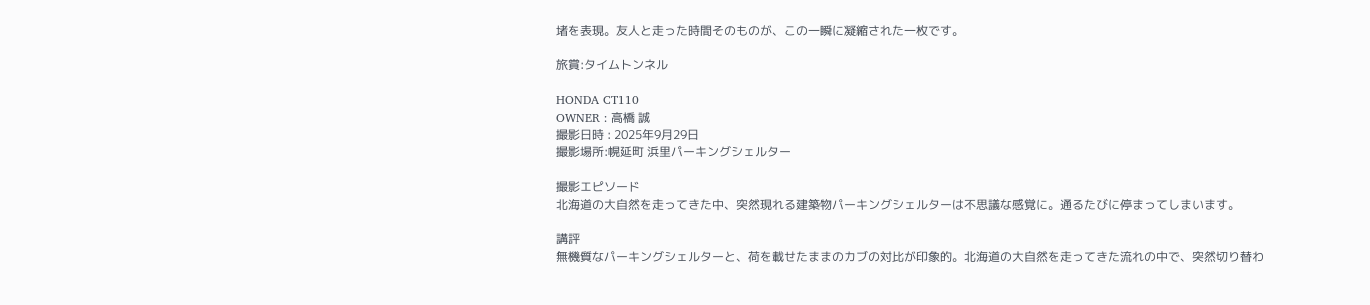堵を表現。友人と走った時間そのものが、この一瞬に凝縮された一枚です。

旅賞:タイムトンネル

HONDA CT110
OWNER : 高橋 誠
撮影日時 : 2025年9月29日
撮影場所:幌延町 浜里パーキングシェルター

撮影エピソード
北海道の大自然を走ってきた中、突然現れる建築物パーキングシェルターは不思議な感覚に。通るたびに停まってしまいます。

講評
無機質なパーキングシェルターと、荷を載せたままのカブの対比が印象的。北海道の大自然を走ってきた流れの中で、突然切り替わ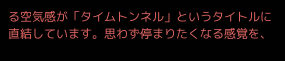る空気感が「タイムトンネル」というタイトルに直結しています。思わず停まりたくなる感覚を、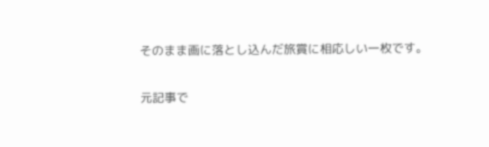そのまま画に落とし込んだ旅賞に相応しい一枚です。

元記事で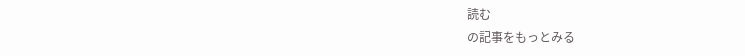読む
の記事をもっとみる